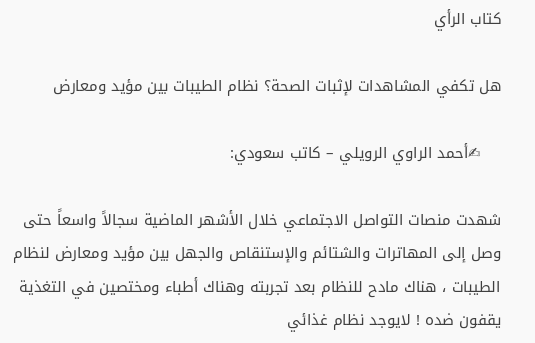كتاب الرأي

هل تكفي المشاهدات لإثبات الصحة؟ نظام الطيبات بين مؤيد ومعارض

    ✍أحمد الراوي الرويلي – كاتب سعودي:

شهدت منصات التواصل الاجتماعي خلال الأشهر الماضية سجالاً واسعاً حتى وصل إلى المهاترات والشتائم والإستنقاص والجهل بين مؤيد ومعارض لنظام الطيبات ، هناك مادح للنظام بعد تجربته وهناك أطباء ومختصين في التغذية يقفون ضده ! لايوجد نظام غذائي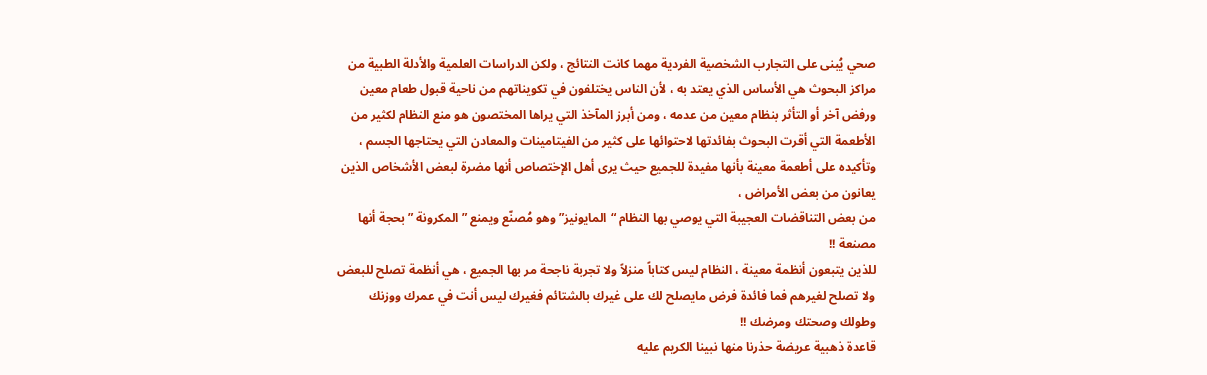صحي يُبنى على التجارب الشخصية الفردية مهما كانت النتائج ، ولكن الدراسات العلمية والأدلة الطبية من مراكز البحوث هي الأساس الذي يعتد به ، لأن الناس يختلفون في تكويناتهم من ناحية قبول طعام معين ورفض آخر أو التأثر بنظام معين من عدمه ، ومن أبرز المآخذ التي يراها المختصون هو منع النظام لكثير من الأطعمة التي أقرت البحوث بفائدتها لاحتوائها على كثير من الفيتامينات والمعادن التي يحتاجها الجسم ، وتأكيده على أطعمة معينة بأنها مفيدة للجميع حيث يرى أهل الإختصاص أنها مضرة لبعض الأشخاص الذين يعانون من بعض الأمراض ،
من بعض التناقضات العجيبة التي يوصي بها النظام “المايونيز” وهو مُصنّع ويمنع ” المكرونة ” بحجة أنها مصنعة !!
للذين يتبعون أنظمة معينة ، النظام ليس كتاباً منزلاً ولا تجربة ناجحة مر بها الجميع ، هي أنظمة تصلح للبعض ولا تصلح لغيرهم فما فائدة فرض مايصلح لك على غيرك بالشتائم فغيرك ليس أنت في عمرك ووزنك وطولك وصحتك ومرضك !!
قاعدة ذهبية عريضة حذرنا منها نبينا الكريم عليه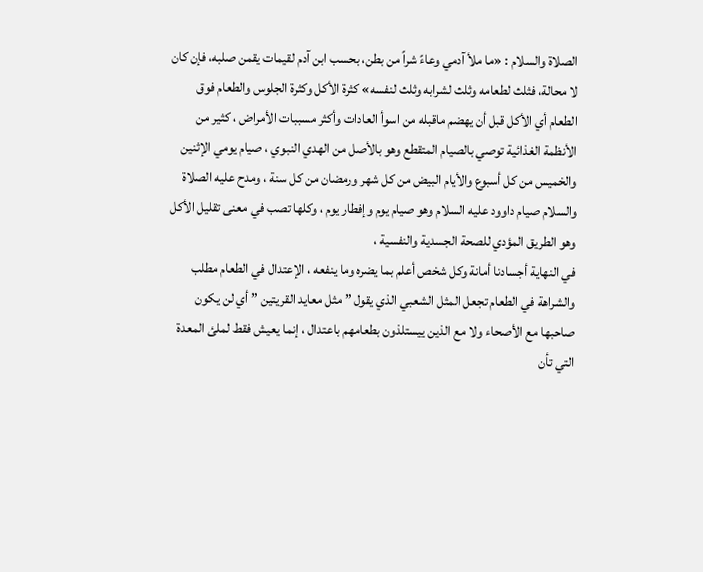الصلاة والسلام : «ما ملأ آدمي وعاءً شراً من بطن، بحسب ابن آدم لقيمات يقمن صلبه، فإن كان لا محالة، فثلث لطعامه وثلث لشرابه وثلث لنفسه» كثرة الأكل وكثرة الجلوس والطعام فوق الطعام أي الأكل قبل أن يهضم ماقبله من اسوأ العادات وأكثر مسببات الأمراض ، كثير من الأنظمة الغذائية توصي بالصيام المتقطع وهو بالأصل من الهدي النبوي ، صيام يومي الإثنين والخميس من كل أسبوع والأيام البيض من كل شهر ورمضان من كل سنة ، ومدح عليه الصلاة والسلام صيام داوود عليه السلام وهو صيام يوم وإفطار يوم ، وكلها تصب في معنى تقليل الأكل وهو الطريق المؤدي للصحة الجسدية والنفسية ،
في النهاية أجسادنا أمانة وكل شخص أعلم بما يضره وما ينفعه ، الإعتدال في الطعام مطلب والشراهة في الطعام تجعل المثل الشعبي الذي يقول ” مثل معايد القريتين ” أي لن يكون صاحبها مع الأصحاء ولا مع الذين ييستلذون بطعامهم باعتدال ، إنما يعيش فقط لملئ المعدة التي تأن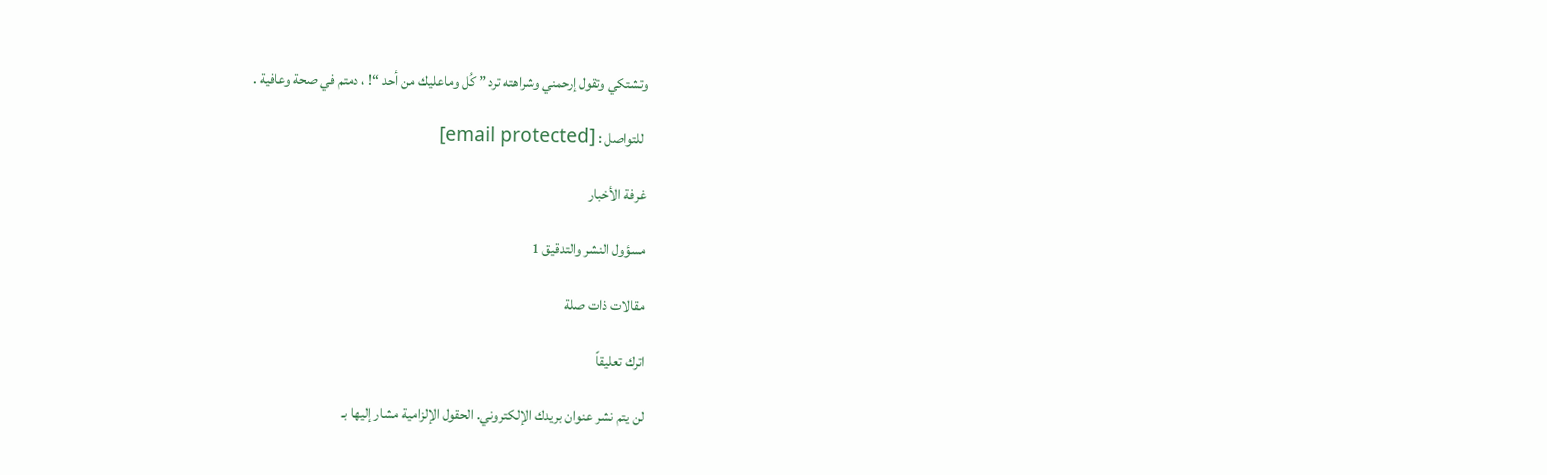وتشتكي وتقول إرحمني وشراهته ترد ” كُل وماعليك من أحد “! ، دمتم في صحة وعافية .

 للتواصل : [email protected]

غرفة الأخبار

مسؤول النشر والتدقيق 1

مقالات ذات صلة

اترك تعليقاً

لن يتم نشر عنوان بريدك الإلكتروني. الحقول الإلزامية مشار إليها بـ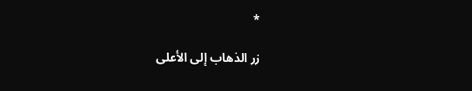*

زر الذهاب إلى الأعلى